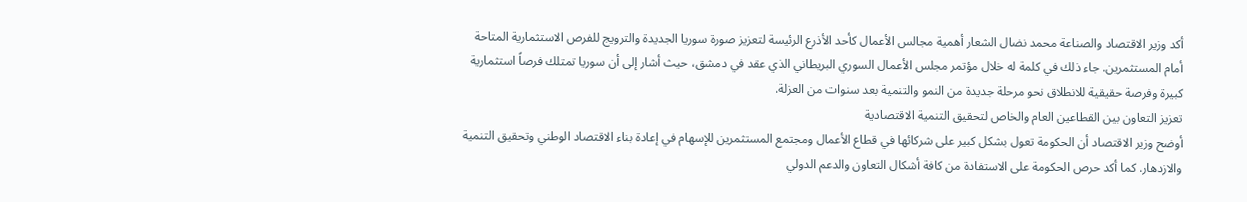أكد وزير الاقتصاد والصناعة محمد نضال الشعار أهمية مجالس الأعمال كأحد الأذرع الرئيسة لتعزيز صورة سوريا الجديدة والترويج للفرص الاستثمارية المتاحة أمام المستثمرين. جاء ذلك في كلمة له خلال مؤتمر مجلس الأعمال السوري البريطاني الذي عقد في دمشق، حيث أشار إلى أن سوريا تمتلك فرصاً استثمارية كبيرة وفرصة حقيقية للانطلاق نحو مرحلة جديدة من النمو والتنمية بعد سنوات من العزلة.
تعزيز التعاون بين القطاعين العام والخاص لتحقيق التنمية الاقتصادية
أوضح وزير الاقتصاد أن الحكومة تعول بشكل كبير على شركائها في قطاع الأعمال ومجتمع المستثمرين للإسهام في إعادة بناء الاقتصاد الوطني وتحقيق التنمية والازدهار. كما أكد حرص الحكومة على الاستفادة من كافة أشكال التعاون والدعم الدولي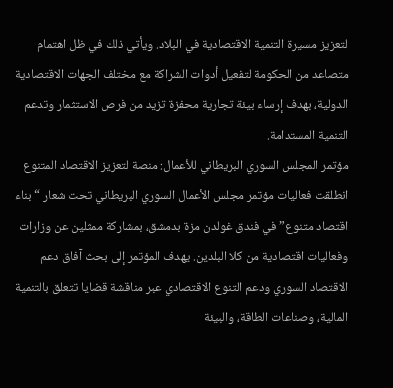لتعزيز مسيرة التنمية الاقتصادية في البلاد. ويأتي ذلك في ظل اهتمام متصاعد من الحكومة لتفعيل أدوات الشراكة مع مختلف الجهات الاقتصادية الدولية، بهدف إرساء بيئة تجارية محفزة تزيد من فرص الاستثمار وتدعم التنمية المستدامة.
مؤتمر المجلس السوري البريطاني للأعمال: منصة لتعزيز الاقتصاد المتنوع
انطلقت فعاليات مؤتمر مجلس الأعمال السوري البريطاني تحت شعار “بناء اقتصاد متنوع” في فندق غولدن مزة بدمشق، بمشاركة ممثلين عن وزارات وفعاليات اقتصادية من كلا البلدين. يهدف المؤتمر إلى بحث آفاق دعم الاقتصاد السوري ودعم التنوع الاقتصادي عبر مناقشة قضايا تتعلق بالتنمية المالية، وصناعات الطاقة، والبيئة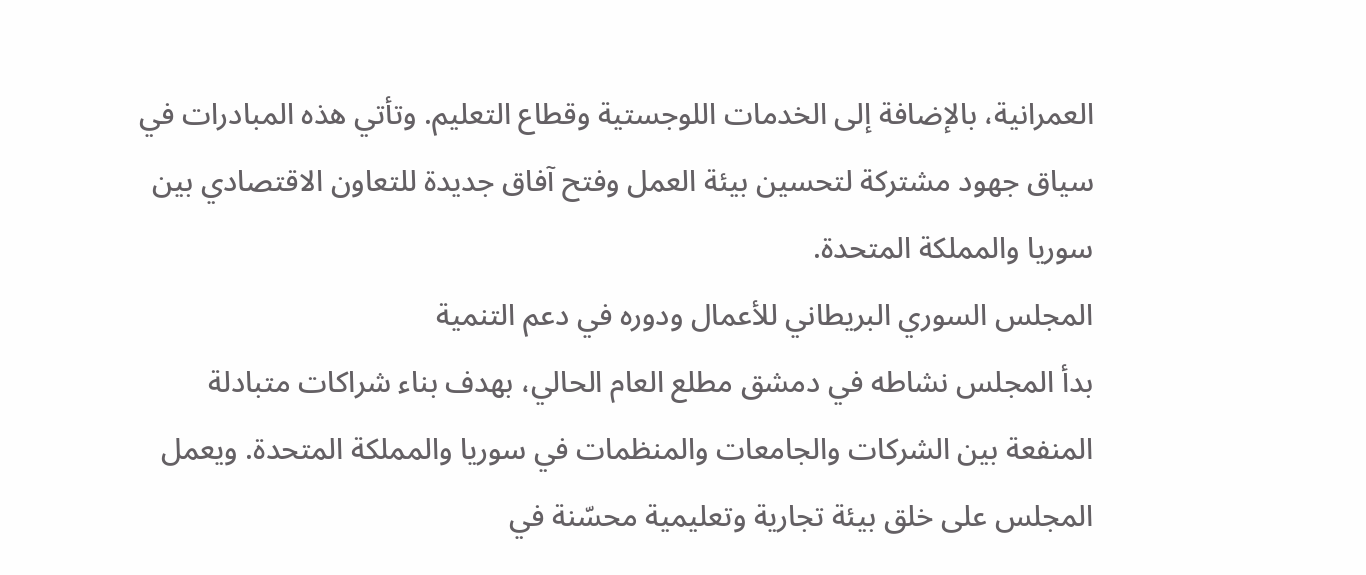العمرانية، بالإضافة إلى الخدمات اللوجستية وقطاع التعليم. وتأتي هذه المبادرات في سياق جهود مشتركة لتحسين بيئة العمل وفتح آفاق جديدة للتعاون الاقتصادي بين سوريا والمملكة المتحدة.
المجلس السوري البريطاني للأعمال ودوره في دعم التنمية
بدأ المجلس نشاطه في دمشق مطلع العام الحالي، بهدف بناء شراكات متبادلة المنفعة بين الشركات والجامعات والمنظمات في سوريا والمملكة المتحدة. ويعمل المجلس على خلق بيئة تجارية وتعليمية محسّنة في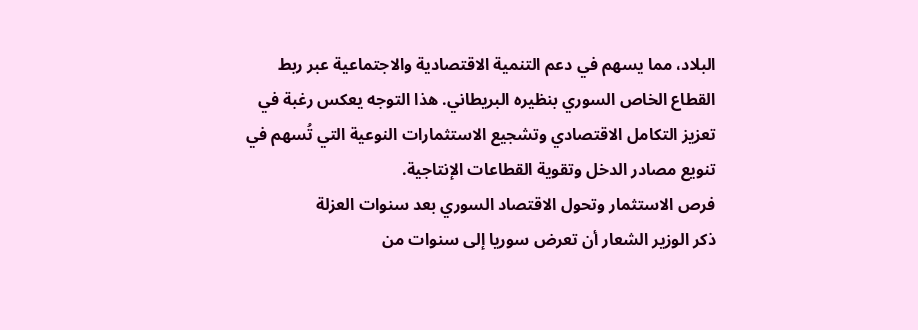البلاد، مما يسهم في دعم التنمية الاقتصادية والاجتماعية عبر ربط القطاع الخاص السوري بنظيره البريطاني. هذا التوجه يعكس رغبة في تعزيز التكامل الاقتصادي وتشجيع الاستثمارات النوعية التي تُسهم في تنويع مصادر الدخل وتقوية القطاعات الإنتاجية.
فرص الاستثمار وتحول الاقتصاد السوري بعد سنوات العزلة
ذكر الوزير الشعار أن تعرض سوريا إلى سنوات من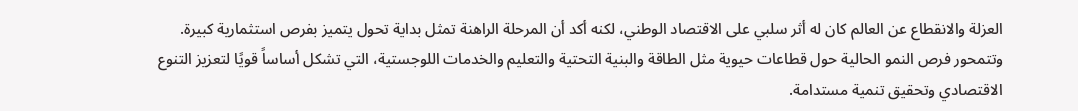العزلة والانقطاع عن العالم كان له أثر سلبي على الاقتصاد الوطني، لكنه أكد أن المرحلة الراهنة تمثل بداية تحول يتميز بفرص استثمارية كبيرة. وتتمحور فرص النمو الحالية حول قطاعات حيوية مثل الطاقة والبنية التحتية والتعليم والخدمات اللوجستية، التي تشكل أساساً قويًا لتعزيز التنوع الاقتصادي وتحقيق تنمية مستدامة.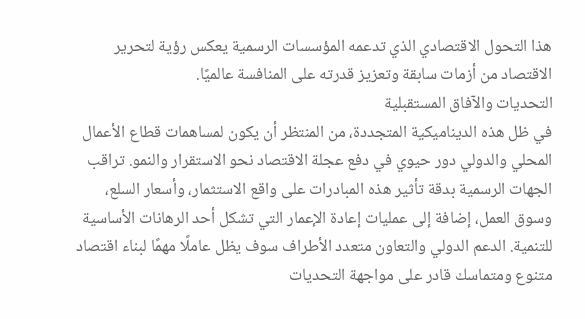هذا التحول الاقتصادي الذي تدعمه المؤسسات الرسمية يعكس رؤية لتحرير الاقتصاد من أزمات سابقة وتعزيز قدرته على المنافسة عالميًا.
التحديات والآفاق المستقبلية
في ظل هذه الديناميكية المتجددة، من المنتظر أن يكون لمساهمات قطاع الأعمال المحلي والدولي دور حيوي في دفع عجلة الاقتصاد نحو الاستقرار والنمو. تراقب الجهات الرسمية بدقة تأثير هذه المبادرات على واقع الاستثمار، وأسعار السلع، وسوق العمل، إضافة إلى عمليات إعادة الإعمار التي تشكل أحد الرهانات الأساسية للتنمية. الدعم الدولي والتعاون متعدد الأطراف سوف يظل عاملًا مهمًا لبناء اقتصاد متنوع ومتماسك قادر على مواجهة التحديات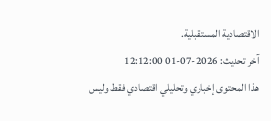الاقتصادية المستقبلية.
آخر تحديث: 2026-07-01 12:12:00
هذا المحتوى إخباري وتحليلي اقتصادي فقط وليس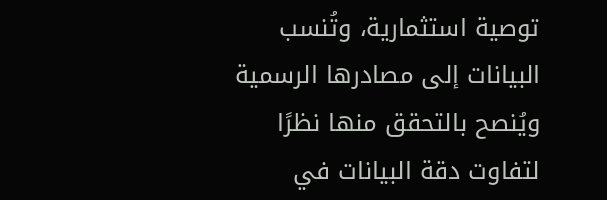توصية استثمارية، وتُنسب البيانات إلى مصادرها الرسمية ويُنصح بالتحقق منها نظرًا لتفاوت دقة البيانات في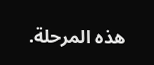هذه المرحلة.